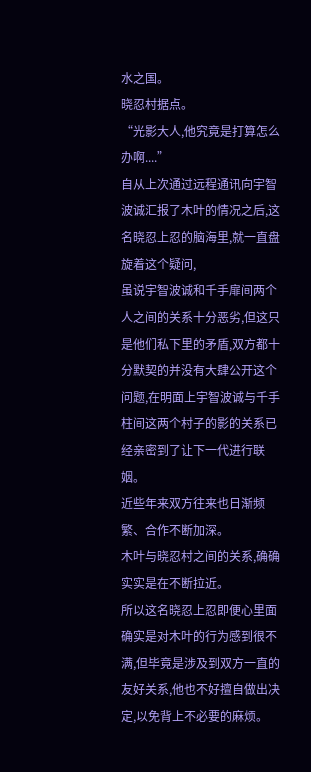水之国。
晓忍村据点。
“光影大人,他究竟是打算怎么办啊....”
自从上次通过远程通讯向宇智波诚汇报了木叶的情况之后,这名晓忍上忍的脑海里,就一直盘旋着这个疑问,
虽说宇智波诚和千手扉间两个人之间的关系十分恶劣,但这只是他们私下里的矛盾,双方都十分默契的并没有大肆公开这个问题,在明面上宇智波诚与千手柱间这两个村子的影的关系已经亲密到了让下一代进行联姻。
近些年来双方往来也日渐频繁、合作不断加深。
木叶与晓忍村之间的关系,确确实实是在不断拉近。
所以这名晓忍上忍即便心里面确实是对木叶的行为感到很不满,但毕竟是涉及到双方一直的友好关系,他也不好擅自做出决定,以免背上不必要的麻烦。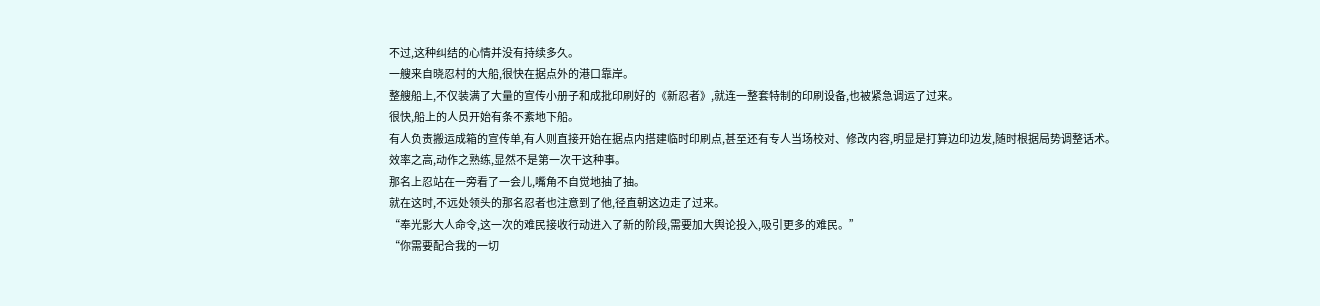不过,这种纠结的心情并没有持续多久。
一艘来自晓忍村的大船,很快在据点外的港口靠岸。
整艘船上,不仅装满了大量的宣传小册子和成批印刷好的《新忍者》,就连一整套特制的印刷设备,也被紧急调运了过来。
很快,船上的人员开始有条不紊地下船。
有人负责搬运成箱的宣传单,有人则直接开始在据点内搭建临时印刷点,甚至还有专人当场校对、修改内容,明显是打算边印边发,随时根据局势调整话术。
效率之高,动作之熟练,显然不是第一次干这种事。
那名上忍站在一旁看了一会儿,嘴角不自觉地抽了抽。
就在这时,不远处领头的那名忍者也注意到了他,径直朝这边走了过来。
“奉光影大人命令,这一次的难民接收行动进入了新的阶段,需要加大舆论投入,吸引更多的难民。”
“你需要配合我的一切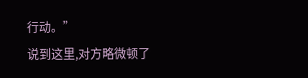行动。”
说到这里,对方略微顿了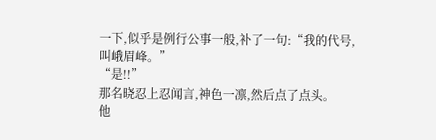一下,似乎是例行公事一般,补了一句:“我的代号,叫峨眉峰。”
“是!!”
那名晓忍上忍闻言,神色一凛,然后点了点头。
他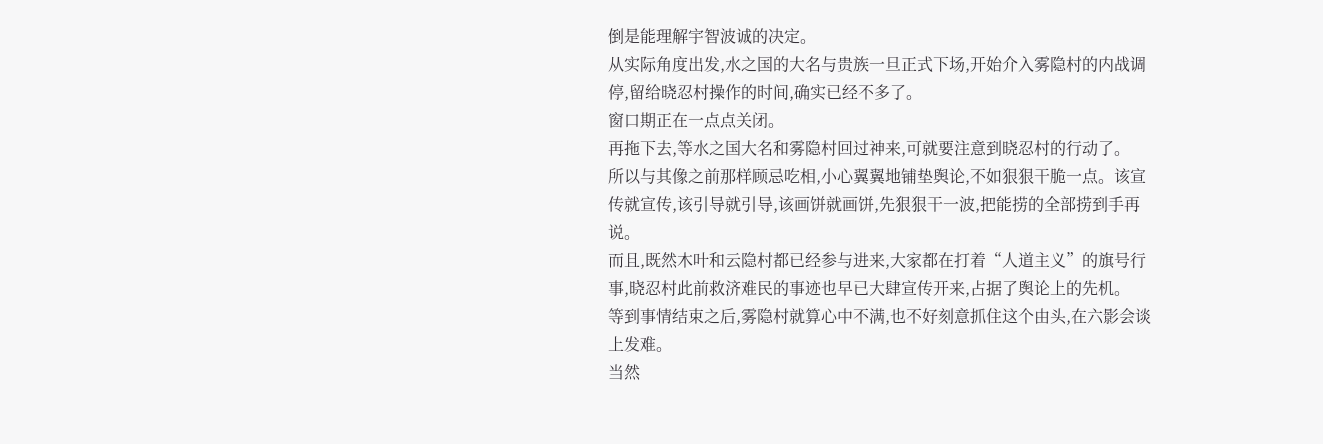倒是能理解宇智波诚的决定。
从实际角度出发,水之国的大名与贵族一旦正式下场,开始介入雾隐村的内战调停,留给晓忍村操作的时间,确实已经不多了。
窗口期正在一点点关闭。
再拖下去,等水之国大名和雾隐村回过神来,可就要注意到晓忍村的行动了。
所以与其像之前那样顾忌吃相,小心翼翼地铺垫舆论,不如狠狠干脆一点。该宣传就宣传,该引导就引导,该画饼就画饼,先狠狠干一波,把能捞的全部捞到手再说。
而且,既然木叶和云隐村都已经参与进来,大家都在打着“人道主义”的旗号行事,晓忍村此前救济难民的事迹也早已大肆宣传开来,占据了舆论上的先机。
等到事情结束之后,雾隐村就算心中不满,也不好刻意抓住这个由头,在六影会谈上发难。
当然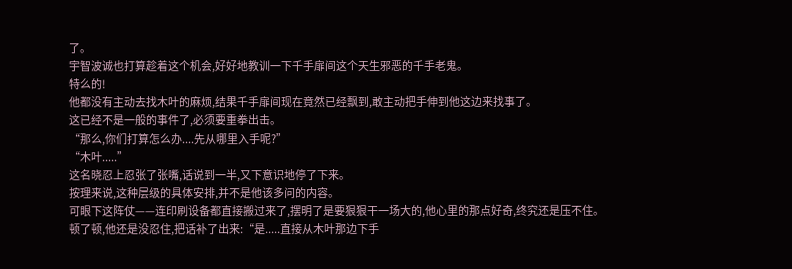了。
宇智波诚也打算趁着这个机会,好好地教训一下千手扉间这个天生邪恶的千手老鬼。
特么的!
他都没有主动去找木叶的麻烦,结果千手扉间现在竟然已经飘到,敢主动把手伸到他这边来找事了。
这已经不是一般的事件了,必须要重拳出击。
“那么,你们打算怎么办....先从哪里入手呢?”
“木叶.....”
这名晓忍上忍张了张嘴,话说到一半,又下意识地停了下来。
按理来说,这种层级的具体安排,并不是他该多问的内容。
可眼下这阵仗——连印刷设备都直接搬过来了,摆明了是要狠狠干一场大的,他心里的那点好奇,终究还是压不住。
顿了顿,他还是没忍住,把话补了出来:“是.....直接从木叶那边下手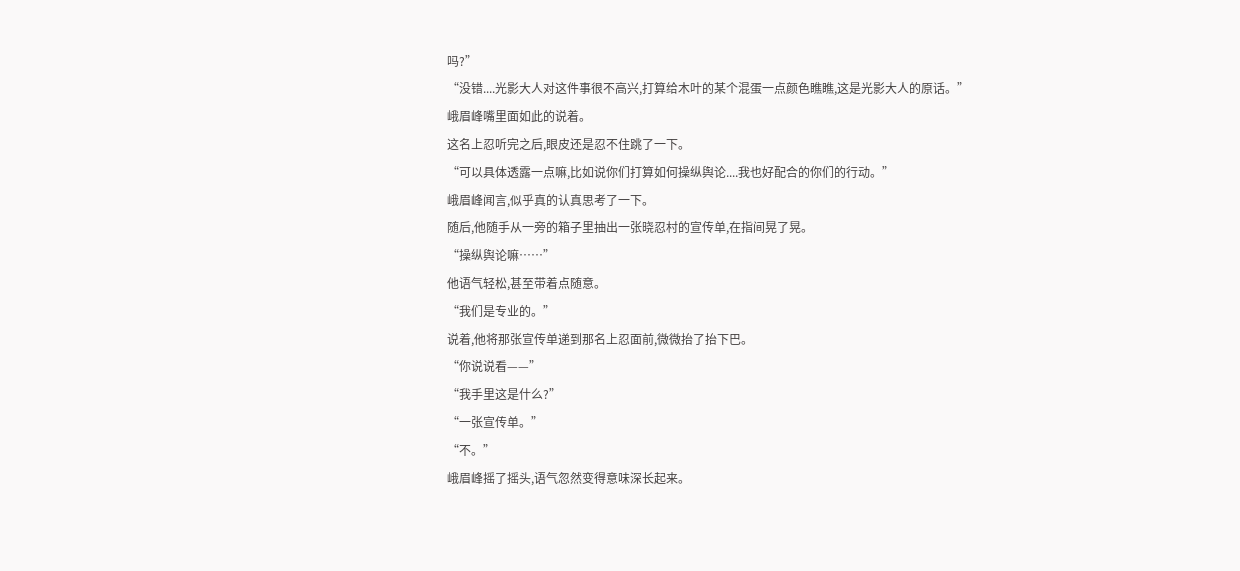吗?”
“没错....光影大人对这件事很不高兴,打算给木叶的某个混蛋一点颜色瞧瞧,这是光影大人的原话。”
峨眉峰嘴里面如此的说着。
这名上忍听完之后,眼皮还是忍不住跳了一下。
“可以具体透露一点嘛,比如说你们打算如何操纵舆论....我也好配合的你们的行动。”
峨眉峰闻言,似乎真的认真思考了一下。
随后,他随手从一旁的箱子里抽出一张晓忍村的宣传单,在指间晃了晃。
“操纵舆论嘛……”
他语气轻松,甚至带着点随意。
“我们是专业的。”
说着,他将那张宣传单递到那名上忍面前,微微抬了抬下巴。
“你说说看——”
“我手里这是什么?”
“一张宣传单。”
“不。”
峨眉峰摇了摇头,语气忽然变得意味深长起来。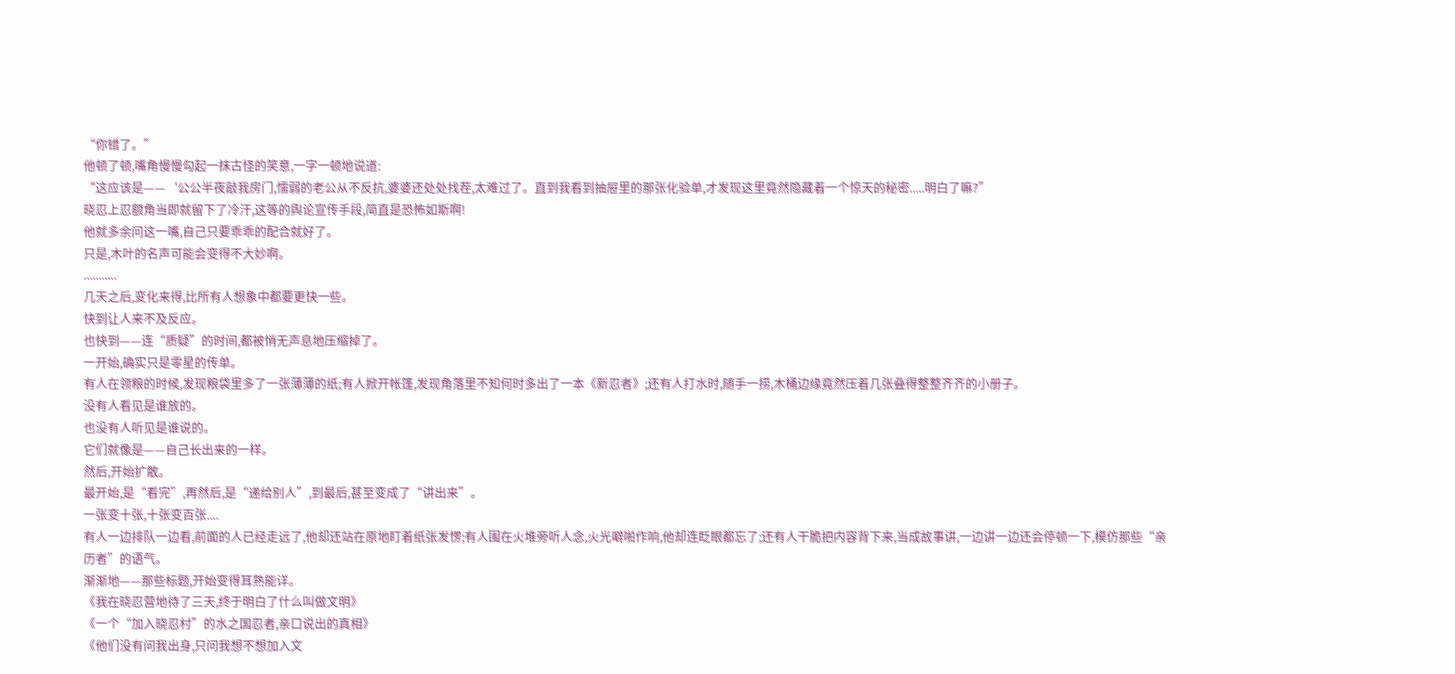“你错了。”
他顿了顿,嘴角慢慢勾起一抹古怪的笑意,一字一顿地说道:
“这应该是——‘公公半夜敲我房门,懦弱的老公从不反抗,婆婆还处处找茬,太难过了。直到我看到抽屉里的那张化验单,才发现这里竟然隐藏着一个惊天的秘密.....明白了嘛?”
晓忍上忍额角当即就留下了冷汗,这等的舆论宣传手段,简直是恐怖如斯啊!
他就多余问这一嘴,自己只要乖乖的配合就好了。
只是,木叶的名声可能会变得不大妙啊。
...........
几天之后,变化来得,比所有人想象中都要更快一些。
快到让人来不及反应。
也快到——连“质疑”的时间,都被悄无声息地压缩掉了。
一开始,确实只是零星的传单。
有人在领粮的时候,发现粮袋里多了一张薄薄的纸;有人掀开帐篷,发现角落里不知何时多出了一本《新忍者》;还有人打水时,随手一捞,木桶边缘竟然压着几张叠得整整齐齐的小册子。
没有人看见是谁放的。
也没有人听见是谁说的。
它们就像是——自己长出来的一样。
然后,开始扩散。
最开始,是“看完”,再然后,是“递给别人”,到最后,甚至变成了“讲出来”。
一张变十张,十张变百张....
有人一边排队一边看,前面的人已经走远了,他却还站在原地盯着纸张发愣;有人围在火堆旁听人念,火光噼啪作响,他却连眨眼都忘了;还有人干脆把内容背下来,当成故事讲,一边讲一边还会停顿一下,模仿那些“亲历者”的语气。
渐渐地——那些标题,开始变得耳熟能详。
《我在晓忍营地待了三天,终于明白了什么叫做文明》
《一个“加入晓忍村”的水之国忍者,亲口说出的真相》
《他们没有问我出身,只问我想不想加入文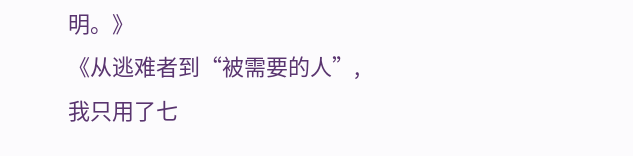明。》
《从逃难者到“被需要的人”,我只用了七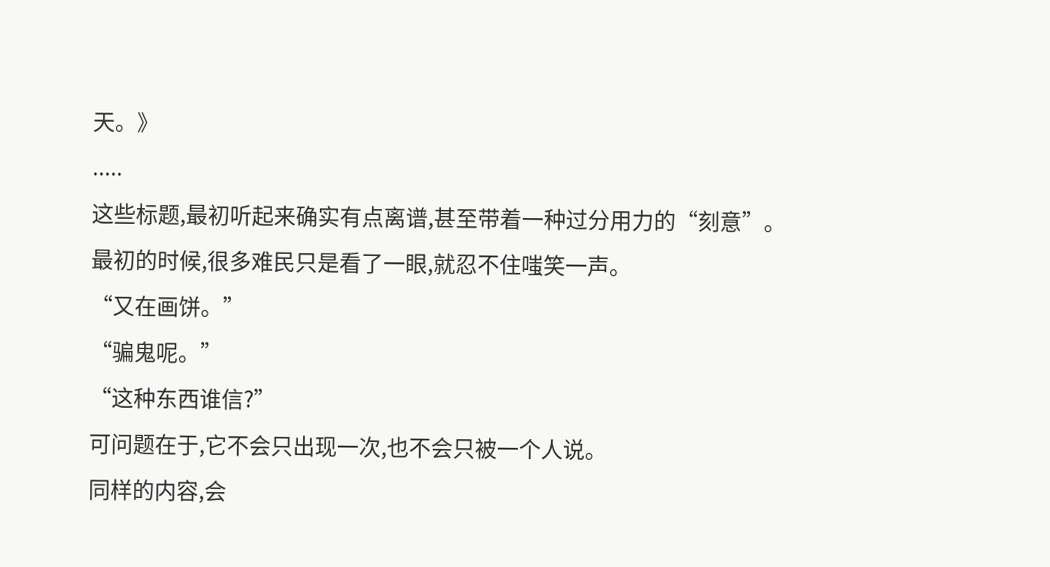天。》
.....
这些标题,最初听起来确实有点离谱,甚至带着一种过分用力的“刻意”。
最初的时候,很多难民只是看了一眼,就忍不住嗤笑一声。
“又在画饼。”
“骗鬼呢。”
“这种东西谁信?”
可问题在于,它不会只出现一次,也不会只被一个人说。
同样的内容,会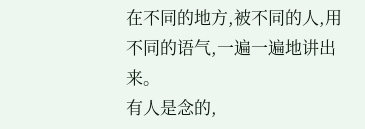在不同的地方,被不同的人,用不同的语气,一遍一遍地讲出来。
有人是念的,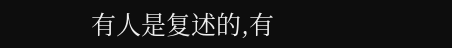有人是复述的,有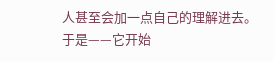人甚至会加一点自己的理解进去。
于是——它开始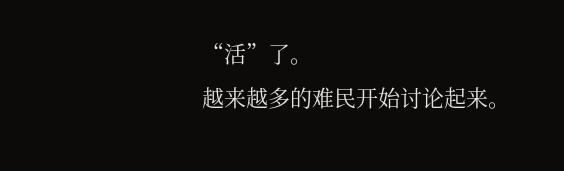“活”了。
越来越多的难民开始讨论起来。